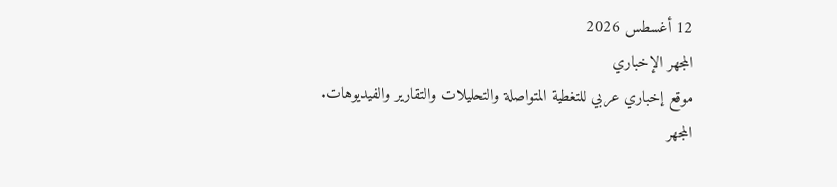12 أغسطس 2026
المجهر الإخباري
موقع إخباري عربي للتغطية المتواصلة والتحليلات والتقارير والفيديوهات.
المجهر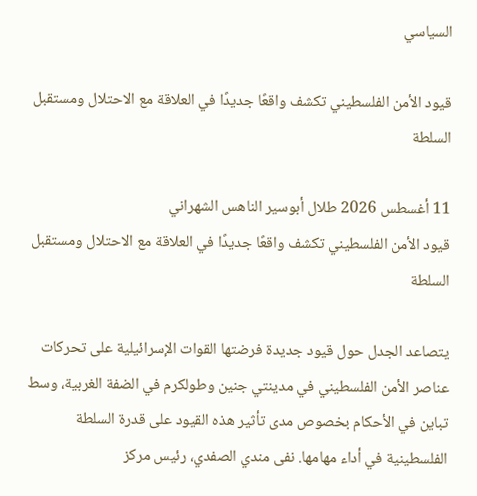السياسي

قيود الأمن الفلسطيني تكشف واقعًا جديدًا في العلاقة مع الاحتلال ومستقبل السلطة

11 أغسطس 2026 طلال أبوسير الناهس الشهراني
قيود الأمن الفلسطيني تكشف واقعًا جديدًا في العلاقة مع الاحتلال ومستقبل السلطة

يتصاعد الجدل حول قيود جديدة فرضتها القوات الإسرائيلية على تحركات عناصر الأمن الفلسطيني في مدينتي جنين وطولكرم في الضفة الغربية، وسط تباين في الأحكام بخصوص مدى تأثير هذه القيود على قدرة السلطة الفلسطينية في أداء مهامها. نفى مندي الصفدي، رئيس مركز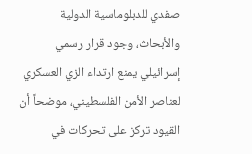صفدي للدبلوماسية الدولية والأبحاث، وجود قرار رسمي إسرائيلي يمنع ارتداء الزي العسكري لعناصر الأمن الفلسطيني، موضحاً أن القيود تركز على تحركات في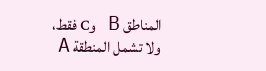المناطق B وC فقط، ولا تشمل المنطقة A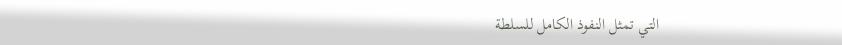التي تمثل النفوذ الكامل للسلطة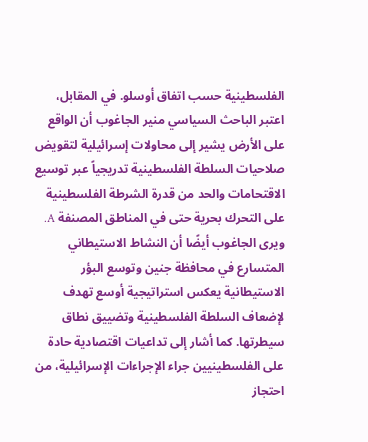الفلسطينية حسب اتفاق أوسلو. في المقابل، اعتبر الباحث السياسي منير الجاغوب أن الواقع على الأرض يشير إلى محاولات إسرائيلية لتقويض صلاحيات السلطة الفلسطينية تدريجياً عبر توسيع الاقتحامات والحد من قدرة الشرطة الفلسطينية على التحرك بحرية حتى في المناطق المصنفة A. ويرى الجاغوب أيضًا أن النشاط الاستيطاني المتسارع في محافظة جنين وتوسع البؤر الاستيطانية يعكس استراتيجية أوسع تهدف لإضعاف السلطة الفلسطينية وتضييق نطاق سيطرتها. كما أشار إلى تداعيات اقتصادية حادة على الفلسطينيين جراء الإجراءات الإسرائيلية، من احتجاز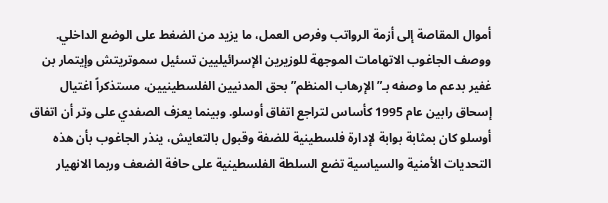أموال المقاصة إلى أزمة الرواتب وفرص العمل، ما يزيد من الضغط على الوضع الداخلي. ووصف الجاغوب الاتهامات الموجهة للوزيرين الإسرائيليين تسئيل سموتريتش وإيتمار بن غفير بدعم ما وصفه بـ”الإرهاب المنظم” بحق المدنيين الفلسطينيين، مستذكراً اغتيال إسحاق رابين عام 1995 كأساس لتراجع اتفاق أوسلو. وبينما يعزف الصفدي على وتر أن اتفاق أوسلو كان بمثابة بوابة لإدارة فلسطينية للضفة وقبول بالتعايش، ينذر الجاغوب بأن هذه التحديات الأمنية والسياسية تضع السلطة الفلسطينية على حافة الضعف وربما الانهيار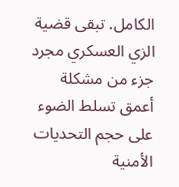الكامل. تبقى قضية الزي العسكري مجرد جزء من مشكلة أعمق تسلط الضوء على حجم التحديات الأمنية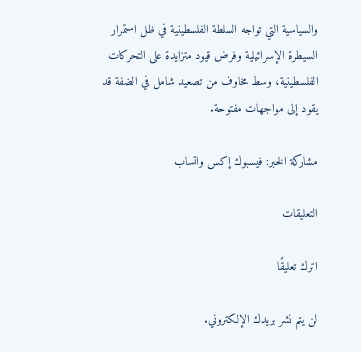والسياسية التي تواجه السلطة الفلسطينية في ظل استمرار السيطرة الإسرائيلية وفرض قيود متزايدة على التحركات الفلسطينية، وسط مخاوف من تصعيد شامل في الضفة قد يقود إلى مواجهات مفتوحة.

مشاركة الخبر: فيسبوك إكس واتساب

التعليقات

اترك تعليقًا

لن يتم نشر بريدك الإلكتروني.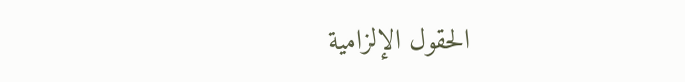الحقول الإلزامية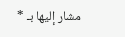مشار إليها بـ *